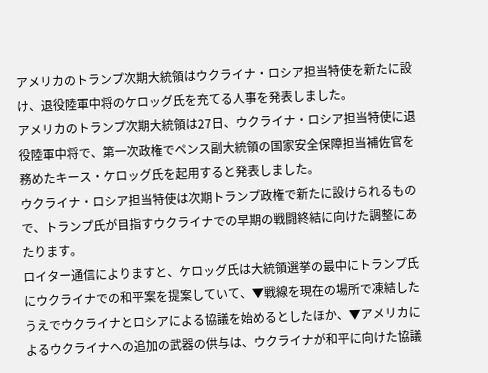アメリカのトランプ次期大統領はウクライナ・ロシア担当特使を新たに設け、退役陸軍中将のケロッグ氏を充てる人事を発表しました。
アメリカのトランプ次期大統領は27日、ウクライナ・ロシア担当特使に退役陸軍中将で、第一次政権でペンス副大統領の国家安全保障担当補佐官を務めたキース・ケロッグ氏を起用すると発表しました。
ウクライナ・ロシア担当特使は次期トランプ政権で新たに設けられるもので、トランプ氏が目指すウクライナでの早期の戦闘終結に向けた調整にあたります。
ロイター通信によりますと、ケロッグ氏は大統領選挙の最中にトランプ氏にウクライナでの和平案を提案していて、▼戦線を現在の場所で凍結したうえでウクライナとロシアによる協議を始めるとしたほか、▼アメリカによるウクライナへの追加の武器の供与は、ウクライナが和平に向けた協議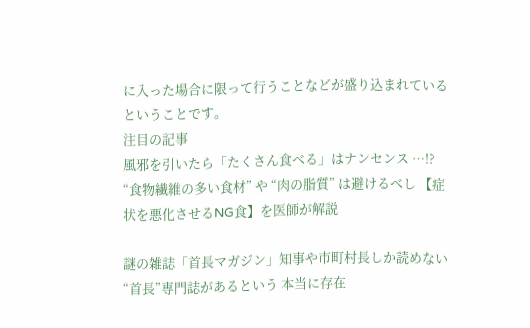に入った場合に限って行うことなどが盛り込まれているということです。
注目の記事
風邪を引いたら「たくさん食べる」はナンセンス …!? “食物繊維の多い食材” や “肉の脂質” は避けるべし 【症状を悪化させるNG食】を医師が解説

謎の雑誌「首長マガジン」知事や市町村長しか読めない“首長”専門誌があるという 本当に存在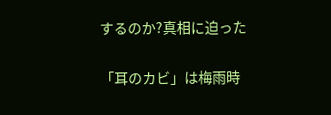するのか?真相に迫った

「耳のカビ」は梅雨時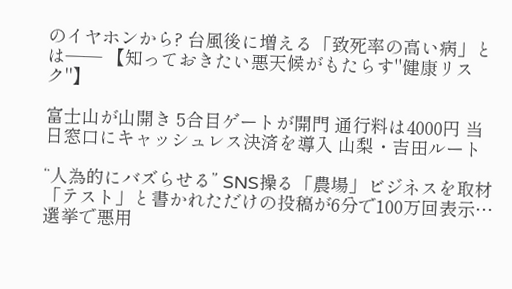のイヤホンから? 台風後に増える「致死率の高い病」とは―― 【知っておきたい悪天候がもたらす"健康リスク"】

富士山が山開き 5合目ゲートが開門 通行料は4000円 当日窓口にキャッシュレス決済を導入 山梨・吉田ルート

“人為的にバズらせる” SNS操る「農場」ビジネスを取材 「テスト」と書かれただけの投稿が6分で100万回表示… 選挙で悪用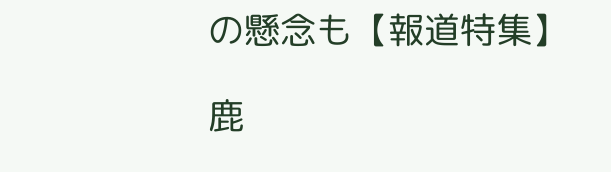の懸念も【報道特集】

鹿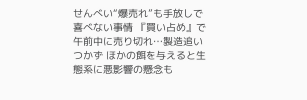せんべい“爆売れ”も手放しで喜べない事情 『買い占め』で午前中に売り切れ…製造追いつかず ほかの餌を与えると生態系に悪影響の懸念も